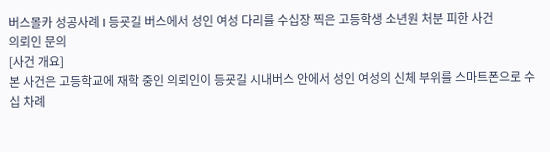버스몰카 성공사례 I 등굣길 버스에서 성인 여성 다리를 수십장 찍은 고등학생 소년원 처분 피한 사건
의뢰인 문의
[사건 개요]
본 사건은 고등학교에 재학 중인 의뢰인이 등굣길 시내버스 안에서 성인 여성의 신체 부위를 스마트폰으로 수십 차례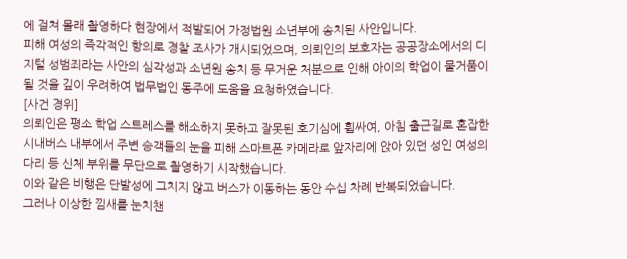에 걸쳐 몰래 촬영하다 현장에서 적발되어 가정법원 소년부에 송치된 사안입니다.
피해 여성의 즉각적인 항의로 경찰 조사가 개시되었으며, 의뢰인의 보호자는 공공장소에서의 디지털 성범죄라는 사안의 심각성과 소년원 송치 등 무거운 처분으로 인해 아이의 학업이 물거품이 될 것을 깊이 우려하여 법무법인 동주에 도움을 요청하였습니다.
[사건 경위]
의뢰인은 평소 학업 스트레스를 해소하지 못하고 잘못된 호기심에 휩싸여, 아침 출근길로 혼잡한 시내버스 내부에서 주변 승객들의 눈을 피해 스마트폰 카메라로 앞자리에 앉아 있던 성인 여성의 다리 등 신체 부위를 무단으로 촬영하기 시작했습니다.
이와 같은 비행은 단발성에 그치지 않고 버스가 이동하는 동안 수십 차례 반복되었습니다.
그러나 이상한 낌새를 눈치챈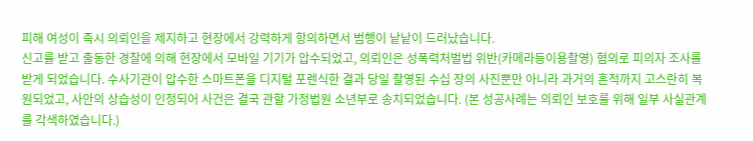피해 여성이 즉시 의뢰인을 제지하고 현장에서 강력하게 항의하면서 범행이 낱낱이 드러났습니다.
신고를 받고 출동한 경찰에 의해 현장에서 모바일 기기가 압수되었고, 의뢰인은 성폭력처벌법 위반(카메라등이용촬영) 혐의로 피의자 조사를 받게 되었습니다. 수사기관이 압수한 스마트폰을 디지털 포렌식한 결과 당일 촬영된 수십 장의 사진뿐만 아니라 과거의 흔적까지 고스란히 복원되었고, 사안의 상습성이 인정되어 사건은 결국 관할 가정법원 소년부로 송치되었습니다. (본 성공사례는 의뢰인 보호를 위해 일부 사실관계를 각색하였습니다.)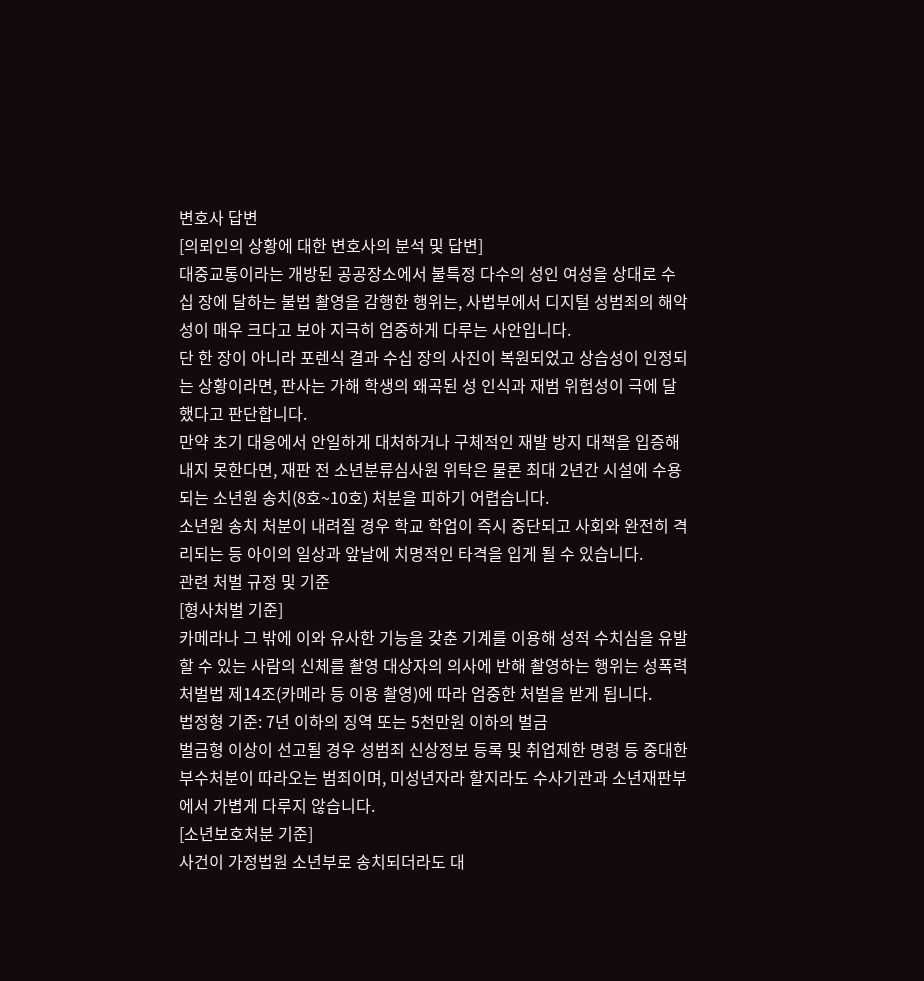변호사 답변
[의뢰인의 상황에 대한 변호사의 분석 및 답변]
대중교통이라는 개방된 공공장소에서 불특정 다수의 성인 여성을 상대로 수십 장에 달하는 불법 촬영을 감행한 행위는, 사법부에서 디지털 성범죄의 해악성이 매우 크다고 보아 지극히 엄중하게 다루는 사안입니다.
단 한 장이 아니라 포렌식 결과 수십 장의 사진이 복원되었고 상습성이 인정되는 상황이라면, 판사는 가해 학생의 왜곡된 성 인식과 재범 위험성이 극에 달했다고 판단합니다.
만약 초기 대응에서 안일하게 대처하거나 구체적인 재발 방지 대책을 입증해내지 못한다면, 재판 전 소년분류심사원 위탁은 물론 최대 2년간 시설에 수용되는 소년원 송치(8호~10호) 처분을 피하기 어렵습니다.
소년원 송치 처분이 내려질 경우 학교 학업이 즉시 중단되고 사회와 완전히 격리되는 등 아이의 일상과 앞날에 치명적인 타격을 입게 될 수 있습니다.
관련 처벌 규정 및 기준
[형사처벌 기준]
카메라나 그 밖에 이와 유사한 기능을 갖춘 기계를 이용해 성적 수치심을 유발할 수 있는 사람의 신체를 촬영 대상자의 의사에 반해 촬영하는 행위는 성폭력처벌법 제14조(카메라 등 이용 촬영)에 따라 엄중한 처벌을 받게 됩니다.
법정형 기준: 7년 이하의 징역 또는 5천만원 이하의 벌금
벌금형 이상이 선고될 경우 성범죄 신상정보 등록 및 취업제한 명령 등 중대한 부수처분이 따라오는 범죄이며, 미성년자라 할지라도 수사기관과 소년재판부에서 가볍게 다루지 않습니다.
[소년보호처분 기준]
사건이 가정법원 소년부로 송치되더라도 대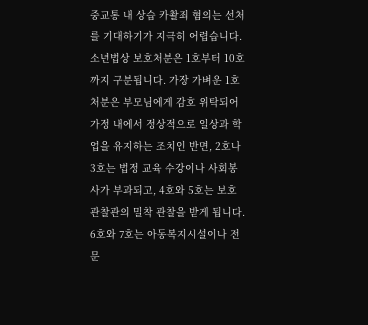중교통 내 상습 카촬죄 혐의는 선처를 기대하기가 지극히 어렵습니다.
소년법상 보호처분은 1호부터 10호까지 구분됩니다. 가장 가벼운 1호 처분은 부모님에게 감호 위탁되어 가정 내에서 정상적으로 일상과 학업을 유지하는 조치인 반면, 2호나 3호는 법정 교육 수강이나 사회봉사가 부과되고, 4호와 5호는 보호관찰관의 밀착 관찰을 받게 됩니다. 6호와 7호는 아동복지시설이나 전문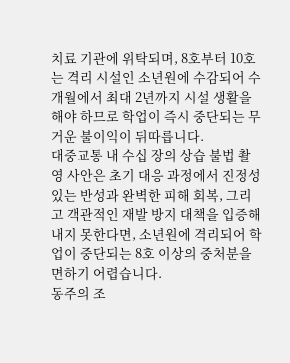치료 기관에 위탁되며, 8호부터 10호는 격리 시설인 소년원에 수감되어 수개월에서 최대 2년까지 시설 생활을 해야 하므로 학업이 즉시 중단되는 무거운 불이익이 뒤따릅니다.
대중교통 내 수십 장의 상습 불법 촬영 사안은 초기 대응 과정에서 진정성 있는 반성과 완벽한 피해 회복, 그리고 객관적인 재발 방지 대책을 입증해내지 못한다면, 소년원에 격리되어 학업이 중단되는 8호 이상의 중처분을 면하기 어렵습니다.
동주의 조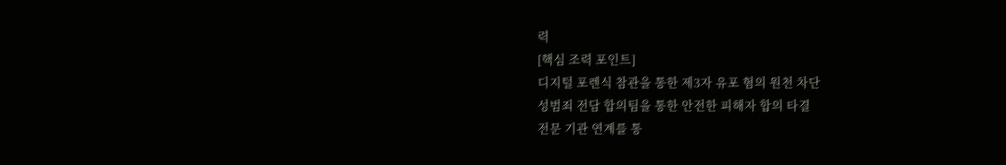력
[핵심 조력 포인트]
디지털 포렌식 참관을 통한 제3자 유포 혐의 원천 차단
성범죄 전담 합의팀을 통한 안전한 피해자 합의 타결
전문 기관 연계를 통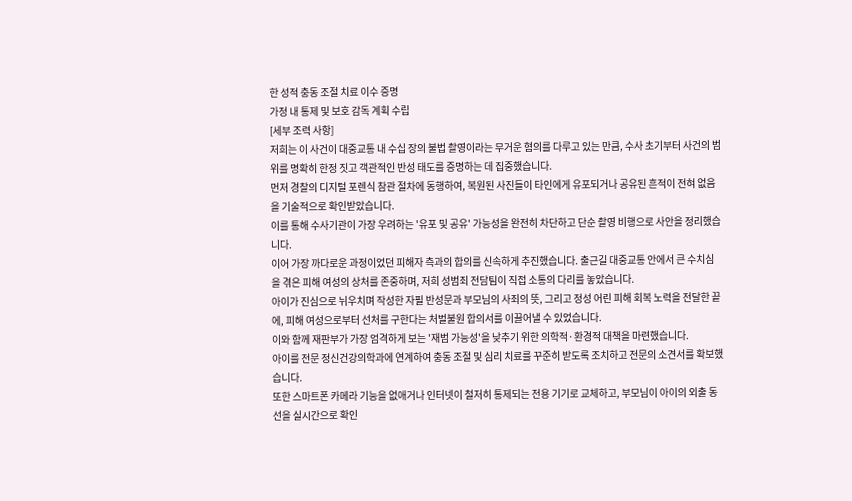한 성적 충동 조절 치료 이수 증명
가정 내 통제 및 보호 감독 계획 수립
[세부 조력 사항]
저희는 이 사건이 대중교통 내 수십 장의 불법 촬영이라는 무거운 혐의를 다루고 있는 만큼, 수사 초기부터 사건의 범위를 명확히 한정 짓고 객관적인 반성 태도를 증명하는 데 집중했습니다.
먼저 경찰의 디지털 포렌식 참관 절차에 동행하여, 복원된 사진들이 타인에게 유포되거나 공유된 흔적이 전혀 없음을 기술적으로 확인받았습니다.
이를 통해 수사기관이 가장 우려하는 '유포 및 공유' 가능성을 완전히 차단하고 단순 촬영 비행으로 사안을 정리했습니다.
이어 가장 까다로운 과정이었던 피해자 측과의 합의를 신속하게 추진했습니다. 출근길 대중교통 안에서 큰 수치심을 겪은 피해 여성의 상처를 존중하며, 저희 성범죄 전담팀이 직접 소통의 다리를 놓았습니다.
아이가 진심으로 뉘우치며 작성한 자필 반성문과 부모님의 사죄의 뜻, 그리고 정성 어린 피해 회복 노력을 전달한 끝에, 피해 여성으로부터 선처를 구한다는 처벌불원 합의서를 이끌어낼 수 있었습니다.
이와 함께 재판부가 가장 엄격하게 보는 '재범 가능성'을 낮추기 위한 의학적·환경적 대책을 마련했습니다.
아이를 전문 정신건강의학과에 연계하여 충동 조절 및 심리 치료를 꾸준히 받도록 조치하고 전문의 소견서를 확보했습니다.
또한 스마트폰 카메라 기능을 없애거나 인터넷이 철저히 통제되는 전용 기기로 교체하고, 부모님이 아이의 외출 동선을 실시간으로 확인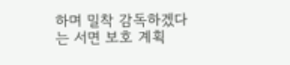하며 밀착 감독하겠다는 서면 보호 계획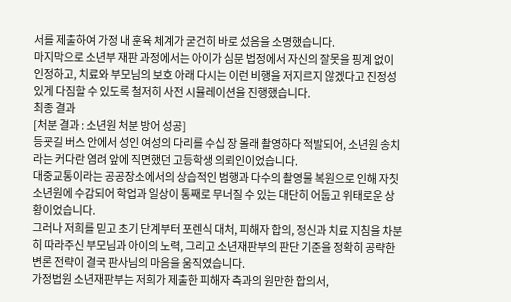서를 제출하여 가정 내 훈육 체계가 굳건히 바로 섰음을 소명했습니다.
마지막으로 소년부 재판 과정에서는 아이가 심문 법정에서 자신의 잘못을 핑계 없이 인정하고, 치료와 부모님의 보호 아래 다시는 이런 비행을 저지르지 않겠다고 진정성 있게 다짐할 수 있도록 철저히 사전 시뮬레이션을 진행했습니다.
최종 결과
[처분 결과 : 소년원 처분 방어 성공]
등굣길 버스 안에서 성인 여성의 다리를 수십 장 몰래 촬영하다 적발되어, 소년원 송치라는 커다란 염려 앞에 직면했던 고등학생 의뢰인이었습니다.
대중교통이라는 공공장소에서의 상습적인 범행과 다수의 촬영물 복원으로 인해 자칫 소년원에 수감되어 학업과 일상이 통째로 무너질 수 있는 대단히 어둡고 위태로운 상황이었습니다.
그러나 저희를 믿고 초기 단계부터 포렌식 대처, 피해자 합의, 정신과 치료 지침을 차분히 따라주신 부모님과 아이의 노력, 그리고 소년재판부의 판단 기준을 정확히 공략한 변론 전략이 결국 판사님의 마음을 움직였습니다.
가정법원 소년재판부는 저희가 제출한 피해자 측과의 원만한 합의서,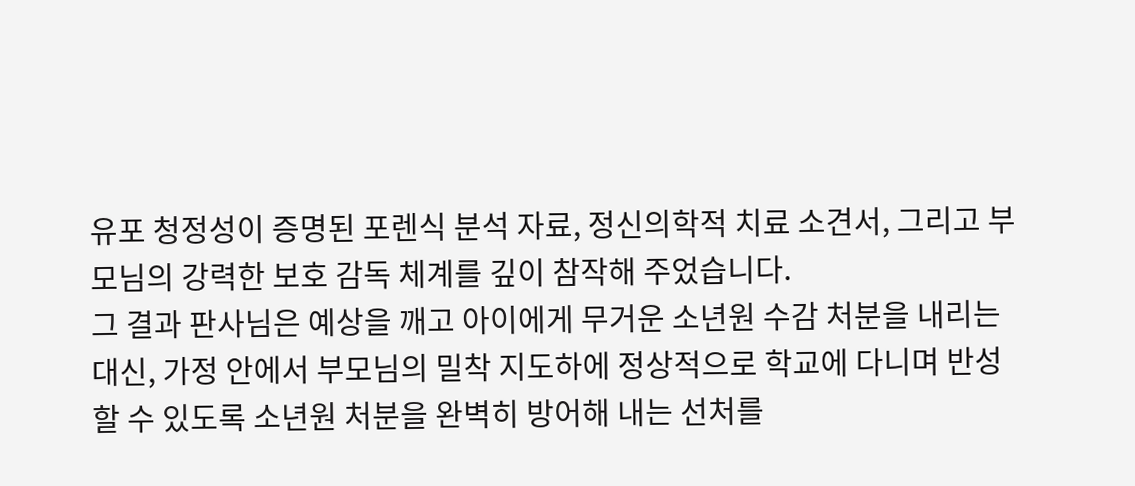유포 청정성이 증명된 포렌식 분석 자료, 정신의학적 치료 소견서, 그리고 부모님의 강력한 보호 감독 체계를 깊이 참작해 주었습니다.
그 결과 판사님은 예상을 깨고 아이에게 무거운 소년원 수감 처분을 내리는 대신, 가정 안에서 부모님의 밀착 지도하에 정상적으로 학교에 다니며 반성할 수 있도록 소년원 처분을 완벽히 방어해 내는 선처를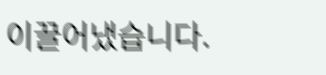이끌어냈습니다.